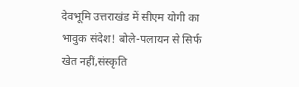देवभूमि उत्तराखंड में सीएम योगी का भावुक संदेश! बोले-पलायन से सिर्फ खेत नहीं,संस्कृति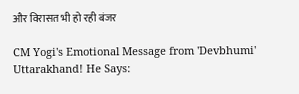और विरासत भी हो रही बंजर

CM Yogi's Emotional Message from 'Devbhumi' Uttarakhand! He Says: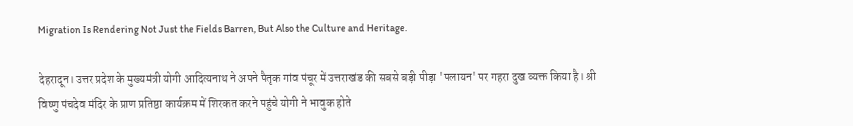Migration Is Rendering Not Just the Fields Barren, But Also the Culture and Heritage.

देहरादून। उत्तर प्रदेश के मुख्यमंत्री योगी आदित्यनाथ ने अपने पैतृक गांव पंचूर में उत्तराखंड की सबसे बड़ी पीड़ा 'पलायन' पर गहरा दुख व्यक्त किया है। श्री विष्णु पंचदेव मंदिर के प्राण प्रतिष्ठा कार्यक्रम में शिरकत करने पहुंचे योगी ने भावुक होते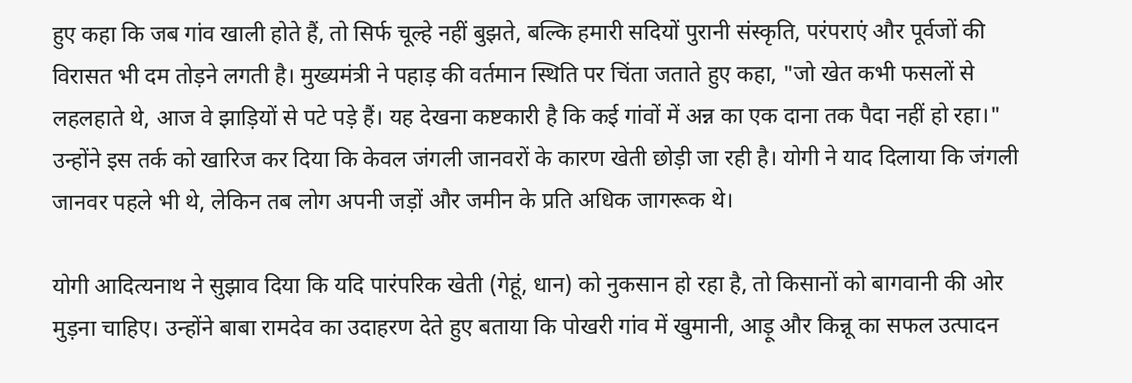हुए कहा कि जब गांव खाली होते हैं, तो सिर्फ चूल्हे नहीं बुझते, बल्कि हमारी सदियों पुरानी संस्कृति, परंपराएं और पूर्वजों की विरासत भी दम तोड़ने लगती है। मुख्यमंत्री ने पहाड़ की वर्तमान स्थिति पर चिंता जताते हुए कहा, "जो खेत कभी फसलों से लहलहाते थे, आज वे झाड़ियों से पटे पड़े हैं। यह देखना कष्टकारी है कि कई गांवों में अन्न का एक दाना तक पैदा नहीं हो रहा।" उन्होंने इस तर्क को खारिज कर दिया कि केवल जंगली जानवरों के कारण खेती छोड़ी जा रही है। योगी ने याद दिलाया कि जंगली जानवर पहले भी थे, लेकिन तब लोग अपनी जड़ों और जमीन के प्रति अधिक जागरूक थे।

योगी आदित्यनाथ ने सुझाव दिया कि यदि पारंपरिक खेती (गेहूं, धान) को नुकसान हो रहा है, तो किसानों को बागवानी की ओर मुड़ना चाहिए। उन्होंने बाबा रामदेव का उदाहरण देते हुए बताया कि पोखरी गांव में खुमानी, आड़ू और किन्नू का सफल उत्पादन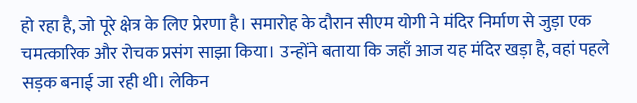हो रहा है, जो पूरे क्षेत्र के लिए प्रेरणा है। समारोह के दौरान सीएम योगी ने मंदिर निर्माण से जुड़ा एक चमत्कारिक और रोचक प्रसंग साझा किया। उन्होंने बताया कि जहाँ आज यह मंदिर खड़ा है, वहां पहले सड़क बनाई जा रही थी। लेकिन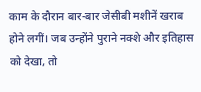काम के दौरान बार-बार जेसीबी मशीनें खराब होने लगीं। जब उन्होंने पुराने नक्शे और इतिहास को देखा, तो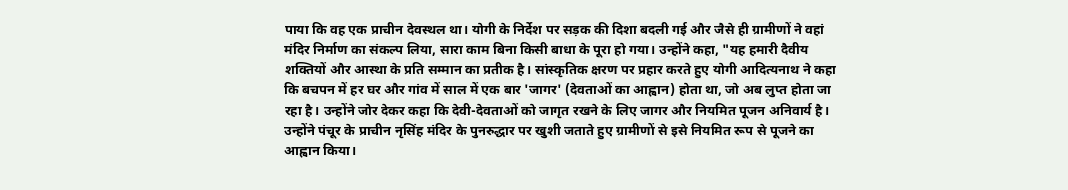पाया कि वह एक प्राचीन देवस्थल था। योगी के निर्देश पर सड़क की दिशा बदली गई और जैसे ही ग्रामीणों ने वहां मंदिर निर्माण का संकल्प लिया, सारा काम बिना किसी बाधा के पूरा हो गया। उन्होंने कहा, "यह हमारी दैवीय शक्तियों और आस्था के प्रति सम्मान का प्रतीक है। सांस्कृतिक क्षरण पर प्रहार करते हुए योगी आदित्यनाथ ने कहा कि बचपन में हर घर और गांव में साल में एक बार 'जागर' (देवताओं का आह्वान) होता था, जो अब लुप्त होता जा रहा है। उन्होंने जोर देकर कहा कि देवी-देवताओं को जागृत रखने के लिए जागर और नियमित पूजन अनिवार्य है। उन्होंने पंचूर के प्राचीन नृसिंह मंदिर के पुनरुद्धार पर खुशी जताते हुए ग्रामीणों से इसे नियमित रूप से पूजने का आह्वान किया।